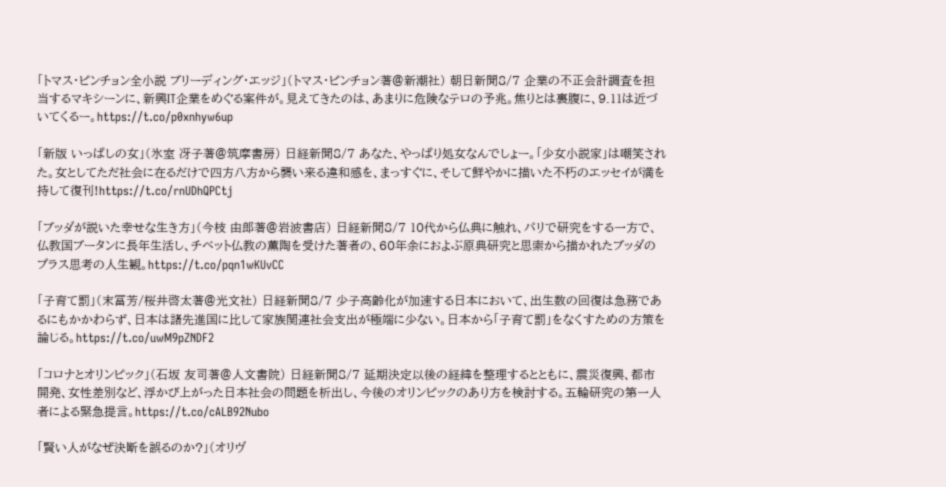「トマス・ピンチョン全小説 ブリーディング・エッジ」(トマス・ピンチョン著@新潮社) 朝日新聞8/7 企業の不正会計調査を担当するマキシーンに、新興IT企業をめぐる案件が。見えてきたのは、あまりに危険なテロの予兆。焦りとは裏腹に、9.11は近づいてくるー。https://t.co/p0xnhyw6up

「新版 いっぱしの女」(氷室 冴子著@筑摩書房) 日経新聞8/7 あなた、やっぱり処女なんでしょー。「少女小説家」は嘲笑された。女としてただ社会に在るだけで四方八方から襲い来る違和感を、まっすぐに、そして鮮やかに描いた不朽のエッセイが満を持して復刊!https://t.co/rnUDhQPCtj

「ブッダが説いた幸せな生き方」(今枝 由郎著@岩波書店) 日経新聞8/7 10代から仏典に触れ、パリで研究をする一方で、仏教国ブータンに長年生活し、チベット仏教の薫陶を受けた著者の、60年余におよぶ原典研究と思索から描かれたブッダのプラス思考の人生観。https://t.co/pqn1wKUvCC

「子育て罰」(末冨芳/桜井啓太著@光文社) 日経新聞8/7 少子高齢化が加速する日本において、出生数の回復は急務であるにもかかわらず、日本は諸先進国に比して家族関連社会支出が極端に少ない。日本から「子育て罰」をなくすための方策を論じる。https://t.co/uwM9pZNDF2

「コロナとオリンピック」(石坂 友司著@人文書院) 日経新聞8/7 延期決定以後の経緯を整理するとともに、震災復興、都市開発、女性差別など、浮かび上がった日本社会の問題を析出し、今後のオリンピックのあり方を検討する。五輪研究の第一人者による緊急提言。https://t.co/cALB92Nubo

「賢い人がなぜ決断を誤るのか?」(オリヴ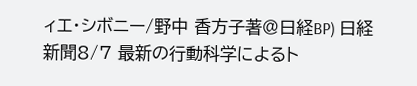ィエ・シボニー/野中 香方子著@日経BP) 日経新聞8/7 最新の行動科学によるト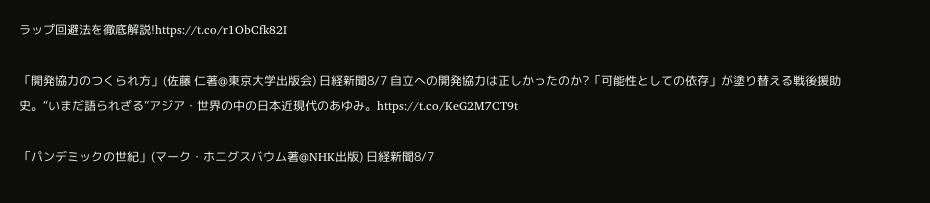ラップ回避法を徹底解説!https://t.co/r1ObCfk82I

「開発協力のつくられ方」(佐藤 仁著@東京大学出版会) 日経新聞8/7 自立への開発協力は正しかったのか?「可能性としての依存」が塗り替える戦後援助史。“いまだ語られざる”アジア・世界の中の日本近現代のあゆみ。https://t.co/KeG2M7CT9t

「パンデミックの世紀」(マーク・ホニグスバウム著@NHK出版) 日経新聞8/7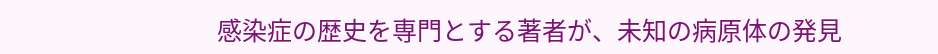感染症の歴史を専門とする著者が、未知の病原体の発見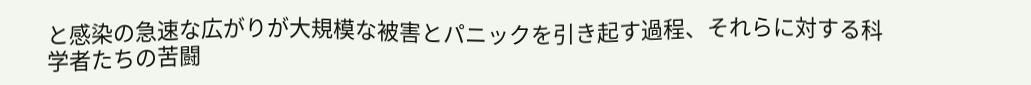と感染の急速な広がりが大規模な被害とパニックを引き起す過程、それらに対する科学者たちの苦闘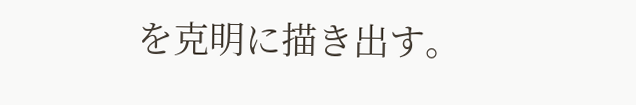を克明に描き出す。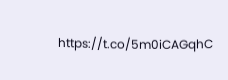https://t.co/5m0iCAGqhC